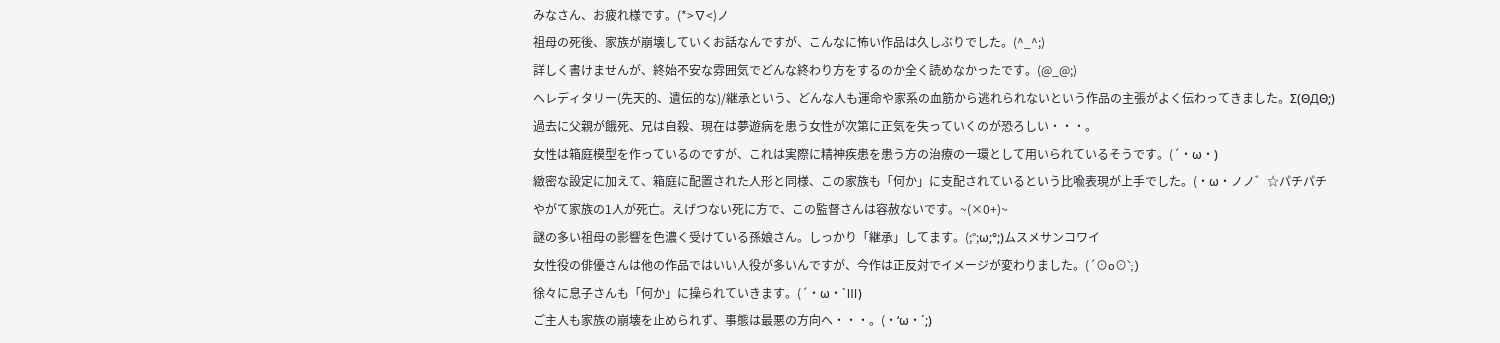みなさん、お疲れ様です。(*>∇<)ノ
祖母の死後、家族が崩壊していくお話なんですが、こんなに怖い作品は久しぶりでした。(^_^;)
詳しく書けませんが、終始不安な雰囲気でどんな終わり方をするのか全く読めなかったです。(@_@;)
ヘレディタリー(先天的、遺伝的な)/継承という、どんな人も運命や家系の血筋から逃れられないという作品の主張がよく伝わってきました。Σ(ΘДΘ;)
過去に父親が餓死、兄は自殺、現在は夢遊病を患う女性が次第に正気を失っていくのが恐ろしい・・・。
女性は箱庭模型を作っているのですが、これは実際に精神疾患を患う方の治療の一環として用いられているそうです。(´・ω・)
緻密な設定に加えて、箱庭に配置された人形と同様、この家族も「何か」に支配されているという比喩表現が上手でした。(・ω・ノノ゛☆パチパチ
やがて家族の1人が死亡。えげつない死に方で、この監督さんは容赦ないです。~(×0+)~
謎の多い祖母の影響を色濃く受けている孫娘さん。しっかり「継承」してます。(;°;ω;°;)ムスメサンコワイ
女性役の俳優さんは他の作品ではいい人役が多いんですが、今作は正反対でイメージが変わりました。(´⊙o⊙`;)
徐々に息子さんも「何か」に操られていきます。(´・ω・`Ⅲ)
ご主人も家族の崩壊を止められず、事態は最悪の方向へ・・・。(・‘ω・´;)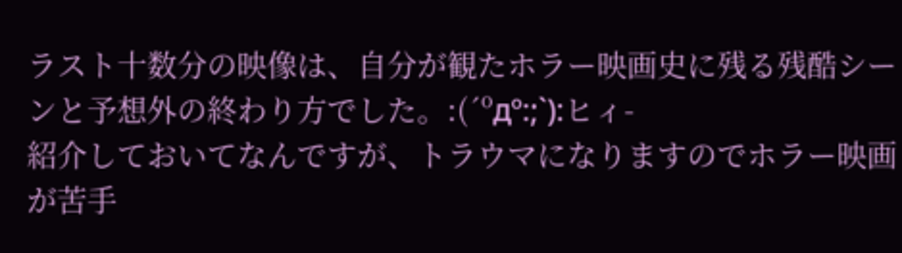ラスト十数分の映像は、自分が観たホラー映画史に残る残酷シーンと予想外の終わり方でした。:(´ºдº:;`):ヒィ-
紹介しておいてなんですが、トラウマになりますのでホラー映画が苦手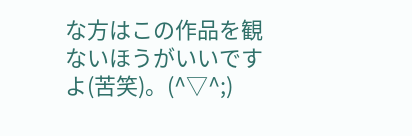な方はこの作品を観ないほうがいいですよ(苦笑)。(^▽^;)